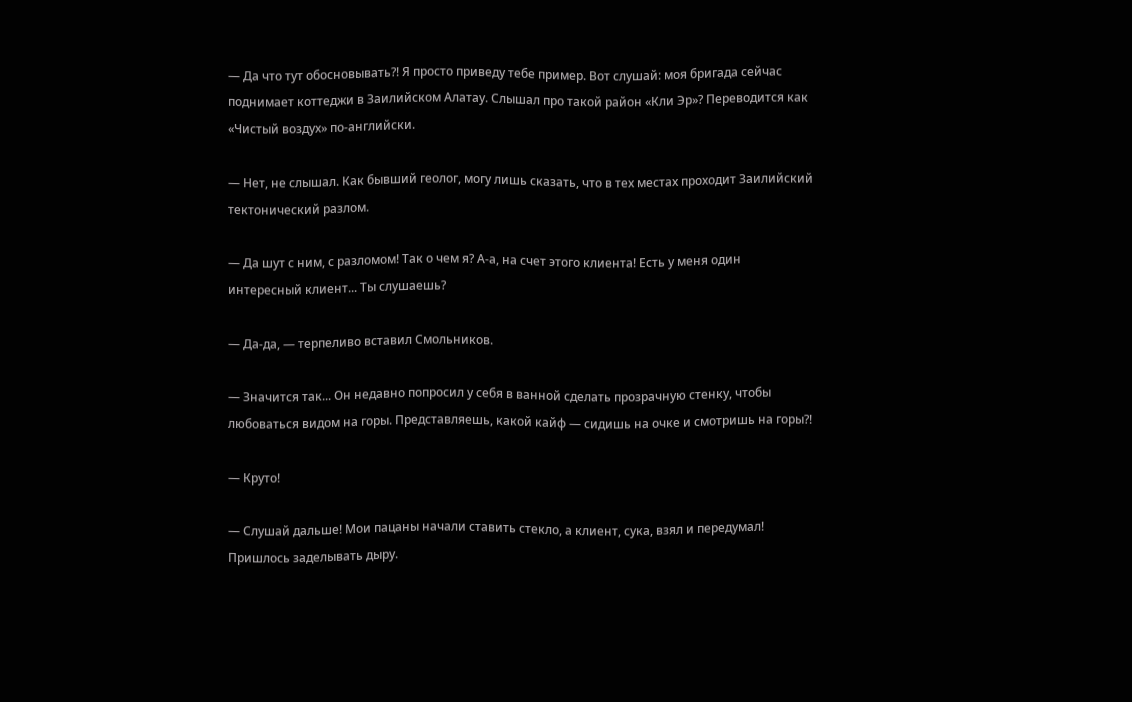— Да что тут обосновывать?! Я просто приведу тебе пример. Вот слушай: моя бригада сейчас поднимает коттеджи в Заилийском Алатау. Слышал про такой район «Кли Эр»? Переводится как «Чистый воздух» по-английски.

— Нет, не слышал. Как бывший геолог, могу лишь сказать, что в тех местах проходит Заилийский тектонический разлом.

— Да шут с ним, с разломом! Так о чем я? А-а, на счет этого клиента! Есть у меня один интересный клиент... Ты слушаешь?

— Да-да, — терпеливо вставил Смольников.

— Значится так... Он недавно попросил у себя в ванной сделать прозрачную стенку, чтобы любоваться видом на горы. Представляешь, какой кайф — сидишь на очке и смотришь на горы?!

— Круто!

— Слушай дальше! Мои пацаны начали ставить стекло, а клиент, сука, взял и передумал! Пришлось заделывать дыру.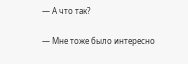— А что так?

— Мне тоже было интересно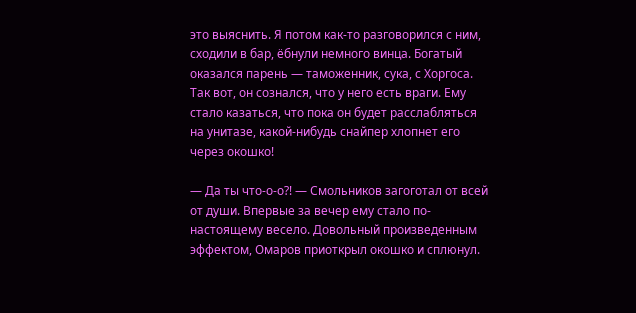это выяснить. Я потом как-то разговорился с ним, сходили в бар, ёбнули немного винца. Богатый оказался парень — таможенник, сука, с Хоргоса. Так вот, он сознался, что у него есть враги. Ему стало казаться, что пока он будет расслабляться на унитазе, какой-нибудь снайпер хлопнет его через окошко!

— Да ты что-о-о?! — Смольников загоготал от всей от души. Впервые за вечер ему стало по-настоящему весело. Довольный произведенным эффектом, Омаров приоткрыл окошко и сплюнул.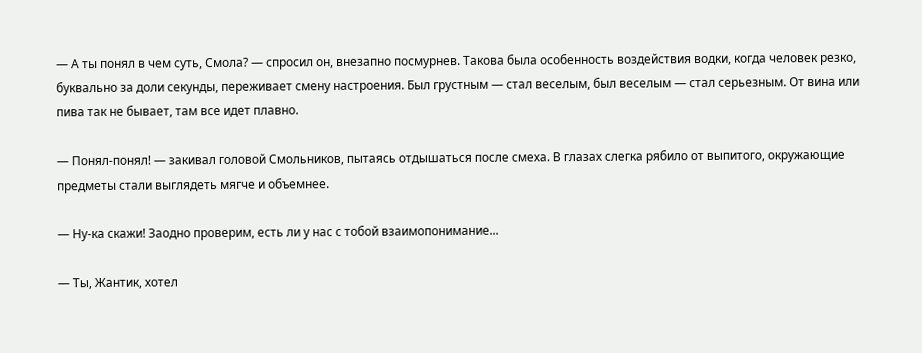— А ты понял в чем суть, Смола? — спросил он, внезапно посмурнев. Такова была особенность воздействия водки, когда человек резко, буквально за доли секунды, переживает смену настроения. Был грустным — стал веселым, был веселым — стал серьезным. От вина или пива так не бывает, там все идет плавно.

— Понял-понял! — закивал головой Смольников, пытаясь отдышаться после смеха. В глазах слегка рябило от выпитого, окружающие предметы стали выглядеть мягче и объемнее.

— Ну-ка скажи! Заодно проверим, есть ли у нас с тобой взаимопонимание...

— Ты, Жантик, хотел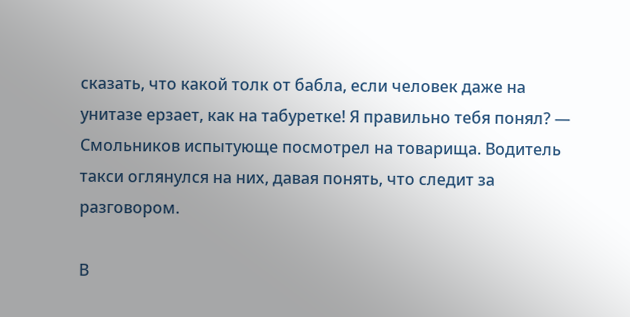сказать, что какой толк от бабла, если человек даже на унитазе ерзает, как на табуретке! Я правильно тебя понял? — Смольников испытующе посмотрел на товарища. Водитель такси оглянулся на них, давая понять, что следит за разговором.

В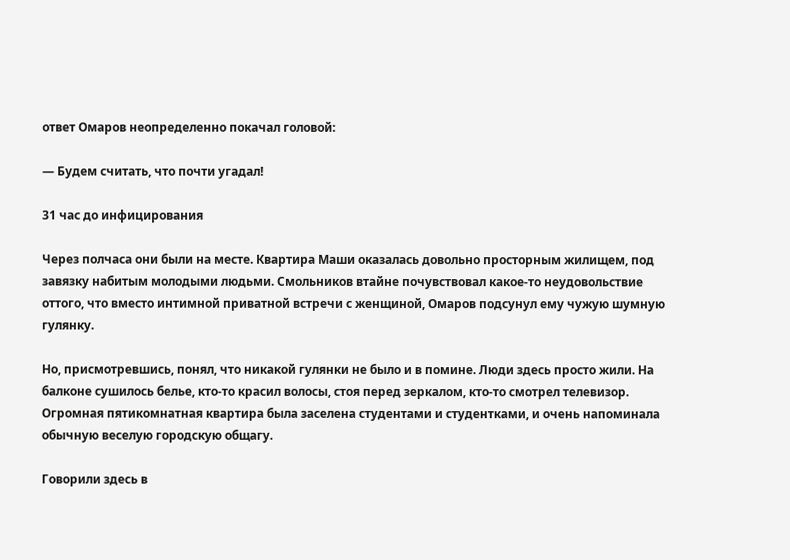ответ Омаров неопределенно покачал головой:

— Будем считать, что почти угадал!

31 час до инфицирования

Через полчаса они были на месте. Квартира Маши оказалась довольно просторным жилищем, под завязку набитым молодыми людьми. Смольников втайне почувствовал какое-то неудовольствие оттого, что вместо интимной приватной встречи с женщиной, Омаров подсунул ему чужую шумную гулянку.

Но, присмотревшись, понял, что никакой гулянки не было и в помине. Люди здесь просто жили. На балконе сушилось белье, кто-то красил волосы, стоя перед зеркалом, кто-то смотрел телевизор. Огромная пятикомнатная квартира была заселена студентами и студентками, и очень напоминала обычную веселую городскую общагу.

Говорили здесь в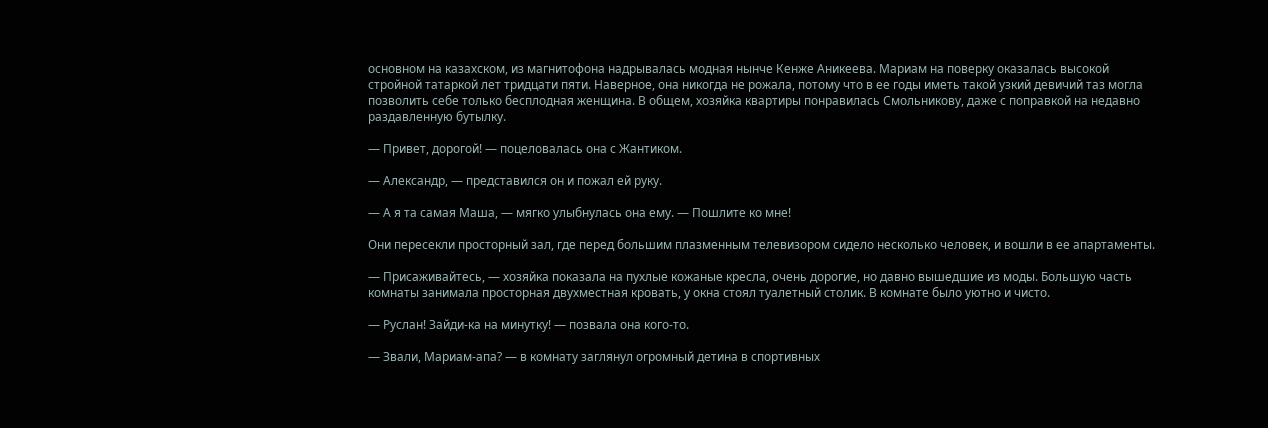основном на казахском, из магнитофона надрывалась модная нынче Кенже Аникеева. Мариам на поверку оказалась высокой стройной татаркой лет тридцати пяти. Наверное, она никогда не рожала, потому что в ее годы иметь такой узкий девичий таз могла позволить себе только бесплодная женщина. В общем, хозяйка квартиры понравилась Смольникову, даже с поправкой на недавно раздавленную бутылку.

— Привет, дорогой! — поцеловалась она с Жантиком.

— Александр, — представился он и пожал ей руку.

— А я та самая Маша, — мягко улыбнулась она ему. — Пошлите ко мне!

Они пересекли просторный зал, где перед большим плазменным телевизором сидело несколько человек, и вошли в ее апартаменты.

— Присаживайтесь, — хозяйка показала на пухлые кожаные кресла, очень дорогие, но давно вышедшие из моды. Большую часть комнаты занимала просторная двухместная кровать, у окна стоял туалетный столик. В комнате было уютно и чисто.

— Руслан! Зайди-ка на минутку! — позвала она кого-то.

— Звали, Мариам-апа? — в комнату заглянул огромный детина в спортивных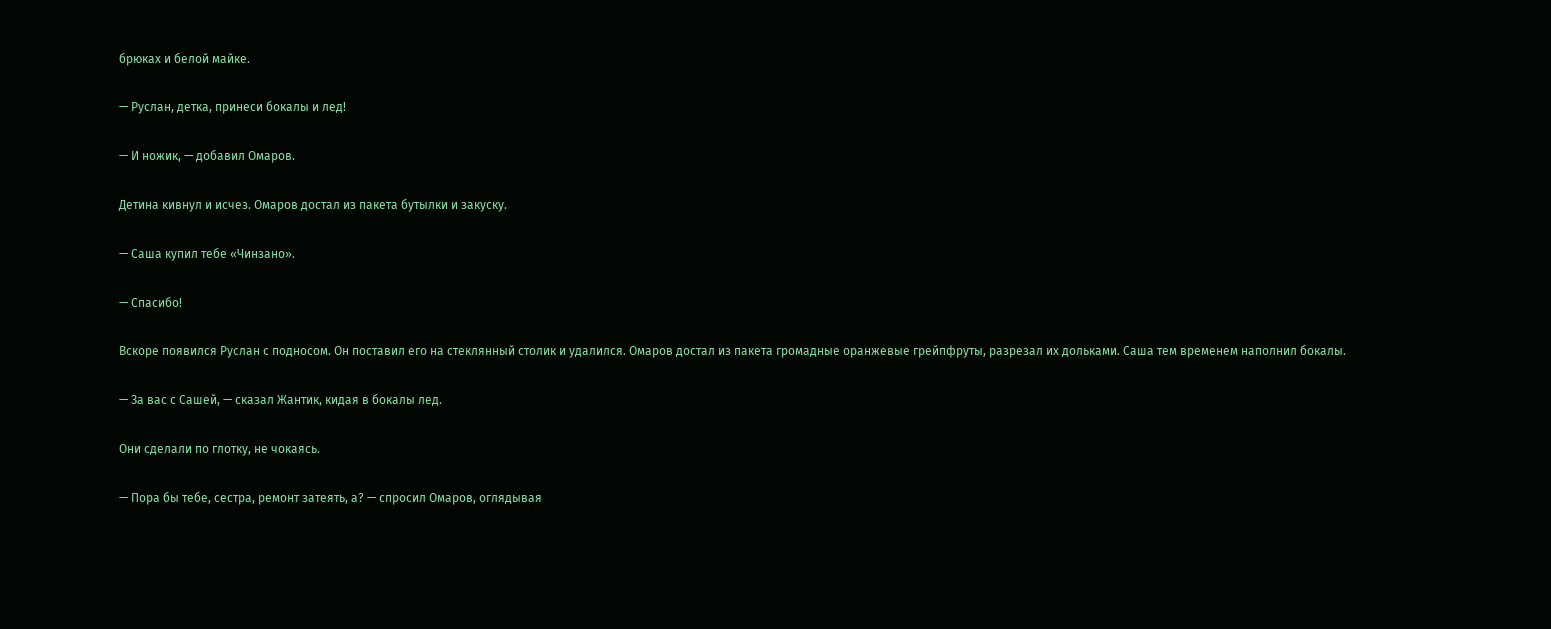брюках и белой майке.

— Руслан, детка, принеси бокалы и лед!

— И ножик, — добавил Омаров.

Детина кивнул и исчез. Омаров достал из пакета бутылки и закуску.

— Саша купил тебе «Чинзано».

— Спасибо!

Вскоре появился Руслан с подносом. Он поставил его на стеклянный столик и удалился. Омаров достал из пакета громадные оранжевые грейпфруты, разрезал их дольками. Саша тем временем наполнил бокалы.

— За вас с Сашей, — сказал Жантик, кидая в бокалы лед.

Они сделали по глотку, не чокаясь.

— Пора бы тебе, сестра, ремонт затеять, а? — спросил Омаров, оглядывая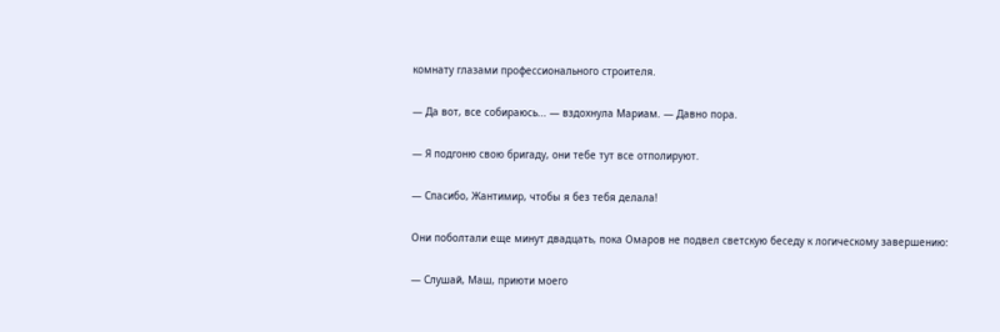комнату глазами профессионального строителя.

— Да вот, все собираюсь... — вздохнула Мариам. — Давно пора.

— Я подгоню свою бригаду, они тебе тут все отполируют.

— Спасибо, Жантимир, чтобы я без тебя делала!

Они поболтали еще минут двадцать, пока Омаров не подвел светскую беседу к логическому завершению:

— Слушай, Маш, приюти моего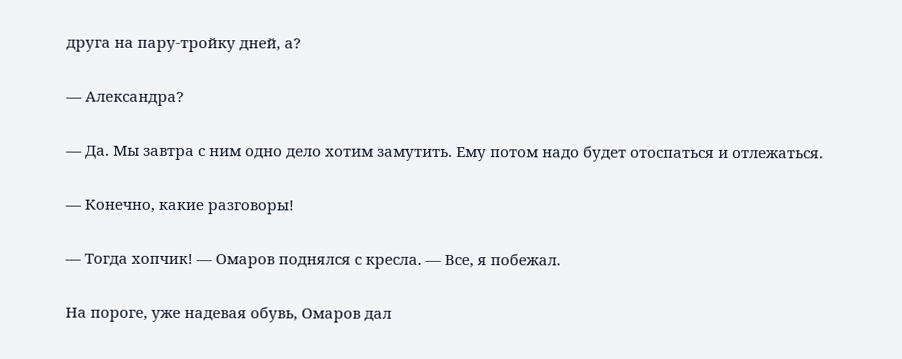друга на пару-тройку дней, а?

— Александра?

— Да. Мы завтра с ним одно дело хотим замутить. Ему потом надо будет отоспаться и отлежаться.

— Конечно, какие разговоры!

— Тогда хопчик! — Омаров поднялся с кресла. — Все, я побежал.

На пороге, уже надевая обувь, Омаров дал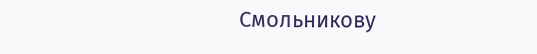Смольникову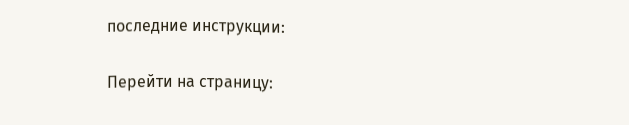последние инструкции:

Перейти на страницу: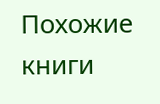Похожие книги